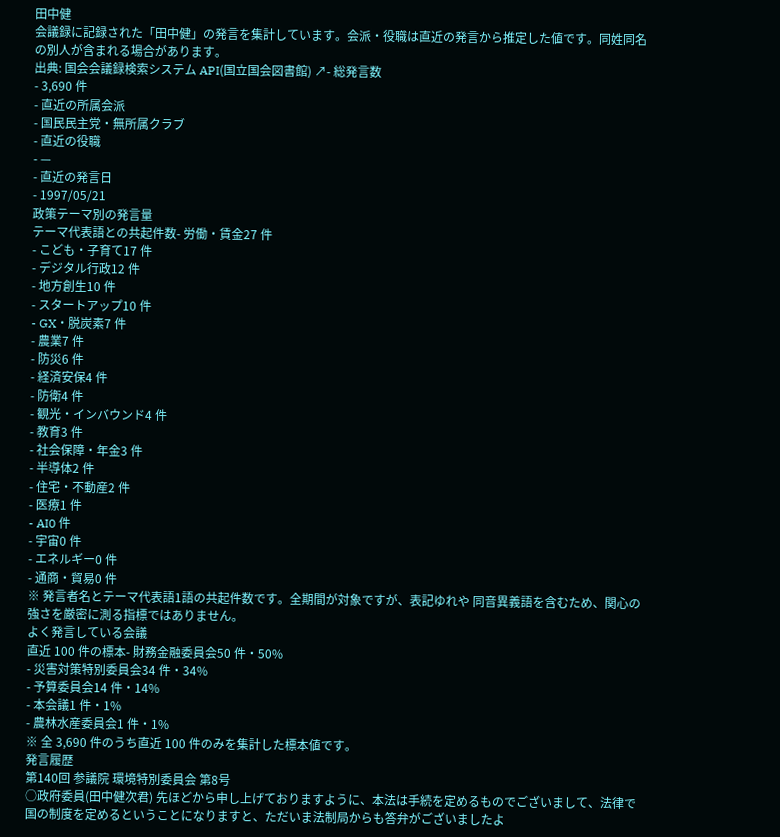田中健
会議録に記録された「田中健」の発言を集計しています。会派・役職は直近の発言から推定した値です。同姓同名の別人が含まれる場合があります。
出典: 国会会議録検索システム API(国立国会図書館) ↗- 総発言数
- 3,690 件
- 直近の所属会派
- 国民民主党・無所属クラブ
- 直近の役職
- —
- 直近の発言日
- 1997/05/21
政策テーマ別の発言量
テーマ代表語との共起件数- 労働・賃金27 件
- こども・子育て17 件
- デジタル行政12 件
- 地方創生10 件
- スタートアップ10 件
- GX・脱炭素7 件
- 農業7 件
- 防災6 件
- 経済安保4 件
- 防衛4 件
- 観光・インバウンド4 件
- 教育3 件
- 社会保障・年金3 件
- 半導体2 件
- 住宅・不動産2 件
- 医療1 件
- AI0 件
- 宇宙0 件
- エネルギー0 件
- 通商・貿易0 件
※ 発言者名とテーマ代表語1語の共起件数です。全期間が対象ですが、表記ゆれや 同音異義語を含むため、関心の強さを厳密に測る指標ではありません。
よく発言している会議
直近 100 件の標本- 財務金融委員会50 件・50%
- 災害対策特別委員会34 件・34%
- 予算委員会14 件・14%
- 本会議1 件・1%
- 農林水産委員会1 件・1%
※ 全 3,690 件のうち直近 100 件のみを集計した標本値です。
発言履歴
第140回 参議院 環境特別委員会 第8号
○政府委員(田中健次君) 先ほどから申し上げておりますように、本法は手続を定めるものでございまして、法律で国の制度を定めるということになりますと、ただいま法制局からも答弁がございましたよ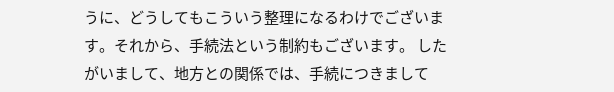うに、どうしてもこういう整理になるわけでございます。それから、手続法という制約もございます。 したがいまして、地方との関係では、手続につきまして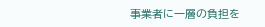事業者に一層の負担を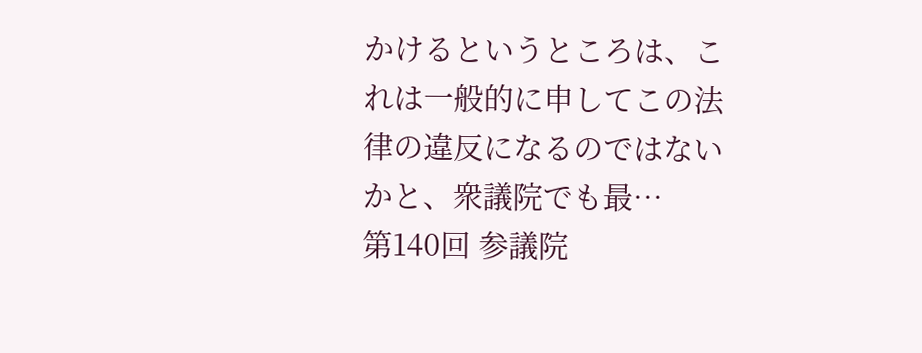かけるというところは、これは一般的に申してこの法律の違反になるのではないかと、衆議院でも最…
第140回 参議院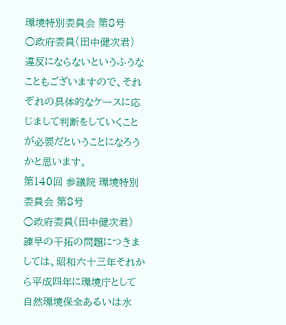環境特別委員会 第8号
○政府委員(田中健次君) 違反にならないというふうなこともございますので、それぞれの具体的なケースに応じまして判断をしていくことが必要だということになろうかと思います。
第140回 参議院 環境特別委員会 第8号
○政府委員(田中健次君) 諌早の干拓の問題につきましては、昭和六十三年それから平成四年に環境庁として自然環境保全あるいは水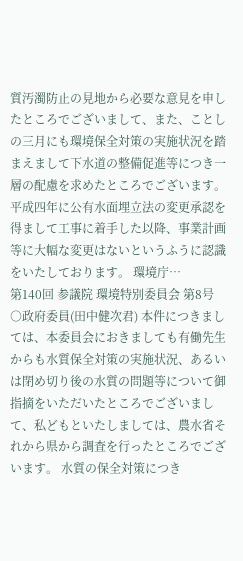質汚濁防止の見地から必要な意見を申したところでございまして、また、ことしの三月にも環境保全対策の実施状況を踏まえまして下水道の整備促進等につき一層の配慮を求めたところでございます。 平成四年に公有水面埋立法の変更承認を得まして工事に着手した以降、事業計画等に大幅な変更はないというふうに認識をいたしております。 環境庁…
第140回 参議院 環境特別委員会 第8号
○政府委員(田中健次君) 本件につきましては、本委員会におきましても有働先生からも水質保全対策の実施状況、あるいは閉め切り後の水質の問題等について御指摘をいただいたところでございまして、私どもといたしましては、農水省それから県から調査を行ったところでございます。 水質の保全対策につき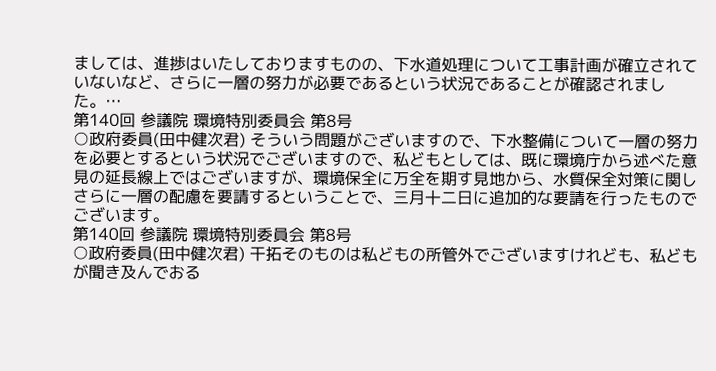ましては、進捗はいたしておりますものの、下水道処理について工事計画が確立されていないなど、さらに一層の努力が必要であるという状況であることが確認されました。…
第140回 参議院 環境特別委員会 第8号
○政府委員(田中健次君) そういう問題がございますので、下水整備について一層の努力を必要とするという状況でございますので、私どもとしては、既に環境庁から述べた意見の延長線上ではございますが、環境保全に万全を期す見地から、水質保全対策に関しさらに一層の配慮を要請するということで、三月十二日に追加的な要請を行ったものでございます。
第140回 参議院 環境特別委員会 第8号
○政府委員(田中健次君) 干拓そのものは私どもの所管外でございますけれども、私どもが聞き及んでおる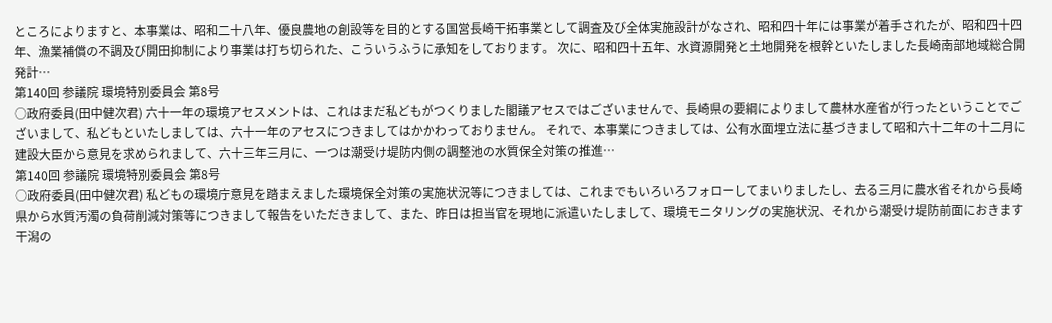ところによりますと、本事業は、昭和二十八年、優良農地の創設等を目的とする国営長崎干拓事業として調査及び全体実施設計がなされ、昭和四十年には事業が着手されたが、昭和四十四年、漁業補償の不調及び開田抑制により事業は打ち切られた、こういうふうに承知をしております。 次に、昭和四十五年、水資源開発と土地開発を根幹といたしました長崎南部地域総合開発計…
第140回 参議院 環境特別委員会 第8号
○政府委員(田中健次君) 六十一年の環境アセスメントは、これはまだ私どもがつくりました閣議アセスではございませんで、長崎県の要綱によりまして農林水産省が行ったということでございまして、私どもといたしましては、六十一年のアセスにつきましてはかかわっておりません。 それで、本事業につきましては、公有水面埋立法に基づきまして昭和六十二年の十二月に建設大臣から意見を求められまして、六十三年三月に、一つは潮受け堤防内側の調整池の水質保全対策の推進…
第140回 参議院 環境特別委員会 第8号
○政府委員(田中健次君) 私どもの環境庁意見を踏まえました環境保全対策の実施状況等につきましては、これまでもいろいろフォローしてまいりましたし、去る三月に農水省それから長崎県から水質汚濁の負荷削減対策等につきまして報告をいただきまして、また、昨日は担当官を現地に派遣いたしまして、環境モニタリングの実施状況、それから潮受け堤防前面におきます干潟の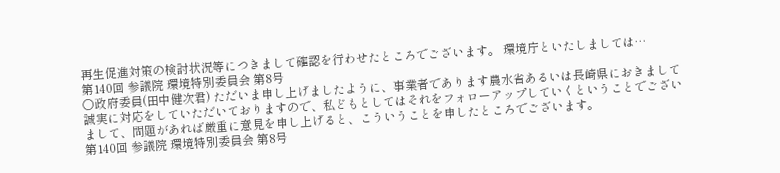再生促進対策の検討状況等につきまして確認を行わせたところでございます。 環境庁といたしましては…
第140回 参議院 環境特別委員会 第8号
○政府委員(田中健次君) ただいま申し上げましたように、事業者であります農水省あるいは長崎県におきまして誠実に対応をしていただいておりますので、私どもとしてはそれをフォローアップしていくということでございまして、問題があれば厳重に意見を申し上げると、こういうことを申したところでございます。
第140回 参議院 環境特別委員会 第8号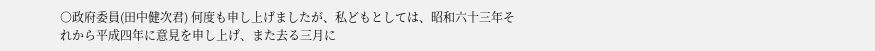○政府委員(田中健次君) 何度も申し上げましたが、私どもとしては、昭和六十三年それから平成四年に意見を申し上げ、また去る三月に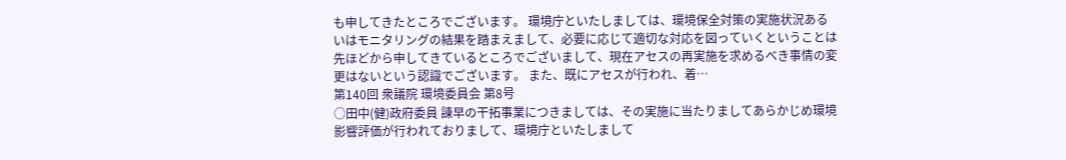も申してきたところでございます。 環境庁といたしましては、環境保全対策の実施状況あるいはモニタリングの結果を踏まえまして、必要に応じて適切な対応を図っていくということは先ほどから申してきているところでございまして、現在アセスの再実施を求めるべき事情の変更はないという認識でございます。 また、既にアセスが行われ、着…
第140回 衆議院 環境委員会 第8号
○田中(健)政府委員 諌早の干拓事業につきましては、その実施に当たりましてあらかじめ環境影響評価が行われておりまして、環境庁といたしまして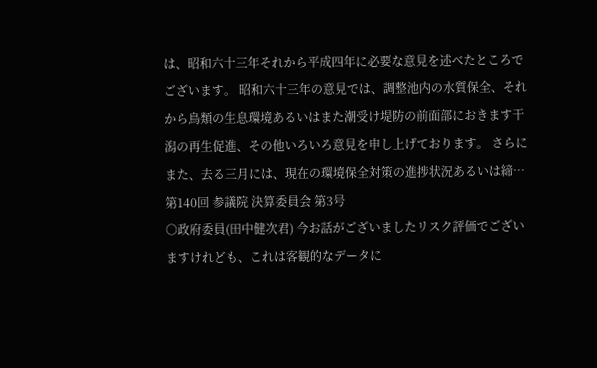は、昭和六十三年それから平成四年に必要な意見を述べたところでございます。 昭和六十三年の意見では、調整池内の水質保全、それから鳥類の生息環境あるいはまた潮受け堤防の前面部におきます干潟の再生促進、その他いろいろ意見を申し上げております。 さらにまた、去る三月には、現在の環境保全対策の進捗状況あるいは締…
第140回 参議院 決算委員会 第3号
○政府委員(田中健次君) 今お話がございましたリスク評価でございますけれども、これは客観的なデータに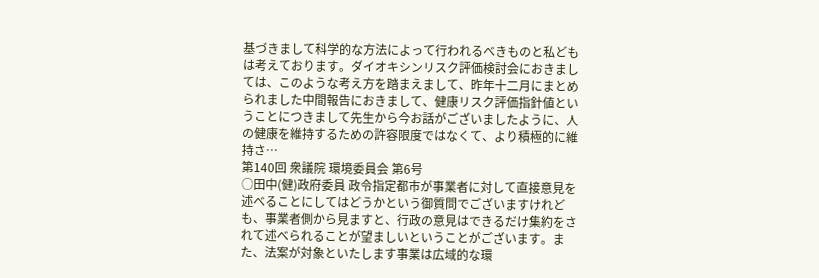基づきまして科学的な方法によって行われるべきものと私どもは考えております。ダイオキシンリスク評価検討会におきましては、このような考え方を踏まえまして、昨年十二月にまとめられました中間報告におきまして、健康リスク評価指針値ということにつきまして先生から今お話がございましたように、人の健康を維持するための許容限度ではなくて、より積極的に維持さ…
第140回 衆議院 環境委員会 第6号
○田中(健)政府委員 政令指定都市が事業者に対して直接意見を述べることにしてはどうかという御質問でございますけれども、事業者側から見ますと、行政の意見はできるだけ集約をされて述べられることが望ましいということがございます。また、法案が対象といたします事業は広域的な環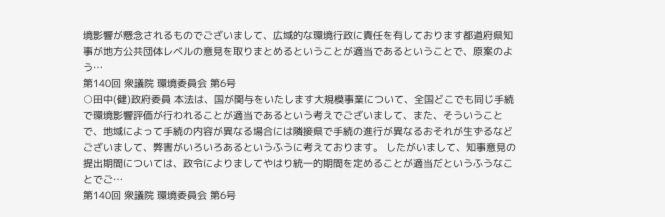境影響が懸念されるものでございまして、広域的な環境行政に責任を有しております都道府県知事が地方公共団体レベルの意見を取りまとめるということが適当であるということで、原案のよう…
第140回 衆議院 環境委員会 第6号
○田中(健)政府委員 本法は、国が関与をいたします大規模事業について、全国どこでも同じ手続で環境影響評価が行われることが適当であるという考えでございまして、また、そういうことで、地域によって手続の内容が異なる場合には隣接県で手続の進行が異なるおそれが生ずるなどございまして、弊害がいろいろあるというふうに考えております。 したがいまして、知事意見の提出期間については、政令によりましてやはり統一的期間を定めることが適当だというふうなことでご…
第140回 衆議院 環境委員会 第6号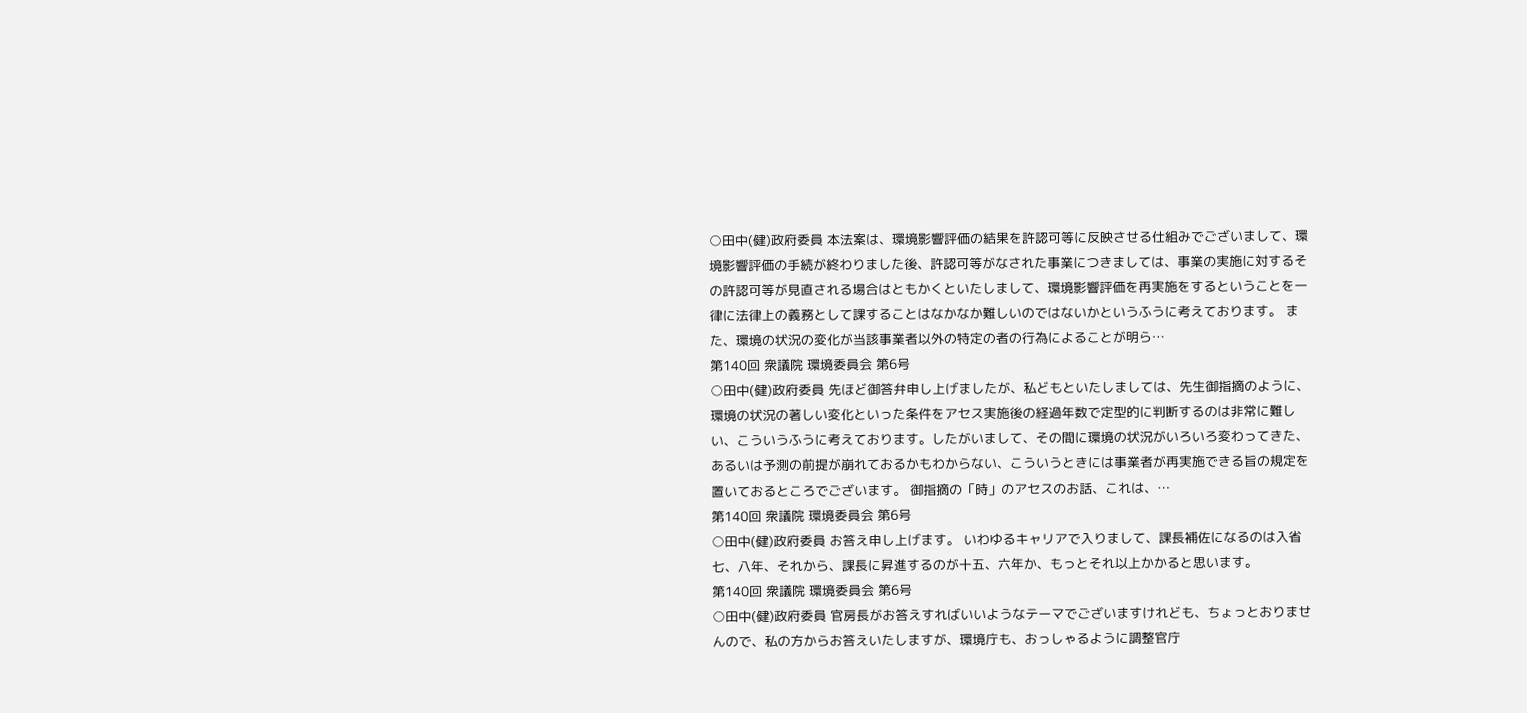○田中(健)政府委員 本法案は、環境影響評価の結果を許認可等に反映させる仕組みでございまして、環境影響評価の手続が終わりました後、許認可等がなされた事業につきましては、事業の実施に対するその許認可等が見直される場合はともかくといたしまして、環境影響評価を再実施をするということを一律に法律上の義務として課することはなかなか難しいのではないかというふうに考えております。 また、環境の状況の変化が当該事業者以外の特定の者の行為によることが明ら…
第140回 衆議院 環境委員会 第6号
○田中(健)政府委員 先ほど御答弁申し上げましたが、私どもといたしましては、先生御指摘のように、環境の状況の著しい変化といった条件をアセス実施後の経過年数で定型的に判断するのは非常に難しい、こういうふうに考えております。したがいまして、その間に環境の状況がいろいろ変わってきた、あるいは予測の前提が崩れておるかもわからない、こういうときには事業者が再実施できる旨の規定を置いておるところでございます。 御指摘の「時」のアセスのお話、これは、…
第140回 衆議院 環境委員会 第6号
○田中(健)政府委員 お答え申し上げます。 いわゆるキャリアで入りまして、課長補佐になるのは入省七、八年、それから、課長に昇進するのが十五、六年か、もっとそれ以上かかると思います。
第140回 衆議院 環境委員会 第6号
○田中(健)政府委員 官房長がお答えすればいいようなテーマでございますけれども、ちょっとおりませんので、私の方からお答えいたしますが、環境庁も、おっしゃるように調整官庁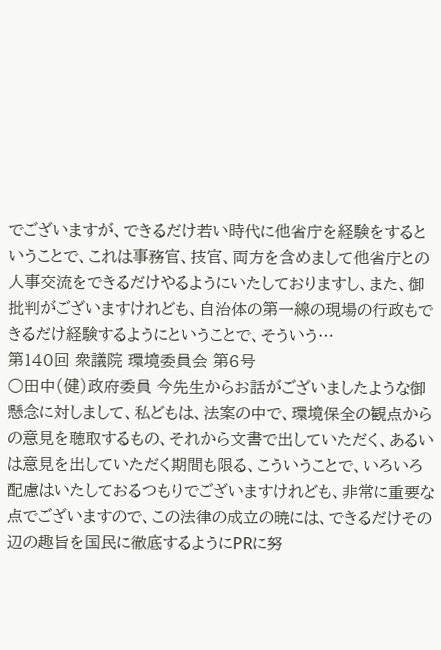でございますが、できるだけ若い時代に他省庁を経験をするということで、これは事務官、技官、両方を含めまして他省庁との人事交流をできるだけやるようにいたしておりますし、また、御批判がございますけれども、自治体の第一線の現場の行政もできるだけ経験するようにということで、そういう…
第140回 衆議院 環境委員会 第6号
○田中(健)政府委員 今先生からお話がございましたような御懸念に対しまして、私どもは、法案の中で、環境保全の観点からの意見を聴取するもの、それから文書で出していただく、あるいは意見を出していただく期間も限る、こういうことで、いろいろ配慮はいたしておるつもりでございますけれども、非常に重要な点でございますので、この法律の成立の暁には、できるだけその辺の趣旨を国民に徹底するようにPRに努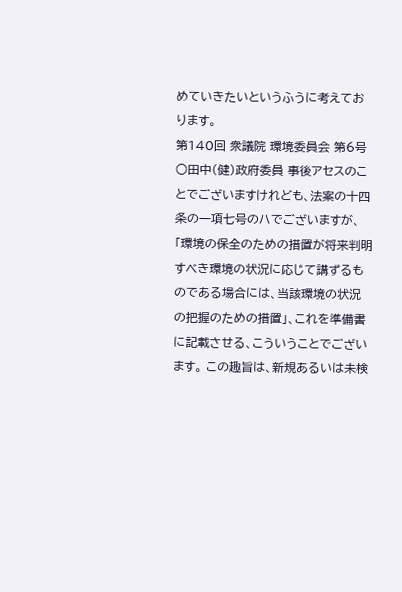めていきたいというふうに考えております。
第140回 衆議院 環境委員会 第6号
○田中(健)政府委員 事後アセスのことでございますけれども、法案の十四条の一項七号のハでございますが、「環境の保全のための措置が将来判明すべき環境の状況に応じて講ずるものである場合には、当該環境の状況の把握のための措置」、これを準備書に記載させる、こういうことでございます。 この趣旨は、新規あるいは未検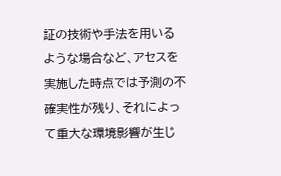証の技術や手法を用いるような場合など、アセスを実施した時点では予測の不確実性が残り、それによって重大な環境影響が生じ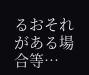るおそれがある場合等…